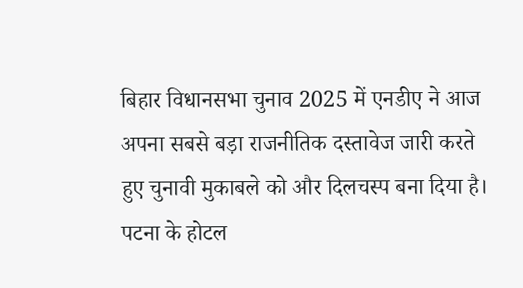बिहार विधानसभा चुनाव 2025 में एनडीए ने आज अपना सबसे बड़ा राजनीतिक दस्तावेज जारी करते हुए चुनावी मुकाबले को और दिलचस्प बना दिया है। पटना के होटल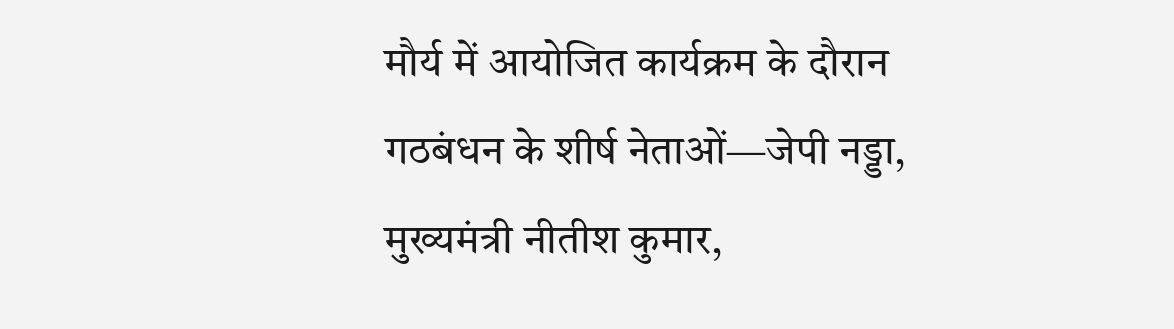मौर्य में आयोजित कार्यक्रम के दौरान गठबंधन के शीर्ष नेताओं—जेपी नड्डा, मुख्यमंत्री नीतीश कुमार,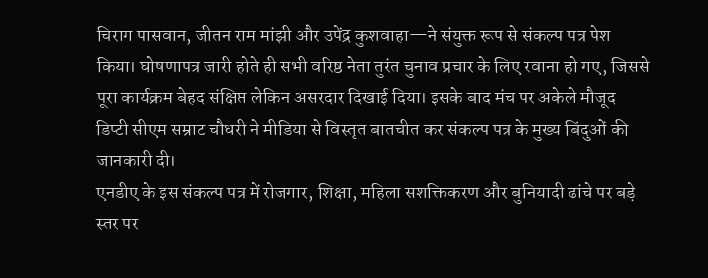चिराग पासवान, जीतन राम मांझी और उपेंद्र कुशवाहा—ने संयुक्त रूप से संकल्प पत्र पेश किया। घोषणापत्र जारी होते ही सभी वरिष्ठ नेता तुरंत चुनाव प्रचार के लिए रवाना हो गए, जिससे पूरा कार्यक्रम बेहद संक्षिप्त लेकिन असरदार दिखाई दिया। इसके बाद मंच पर अकेले मौजूद डिप्टी सीएम सम्राट चौधरी ने मीडिया से विस्तृत बातचीत कर संकल्प पत्र के मुख्य बिंदुओं की जानकारी दी।
एनडीए के इस संकल्प पत्र में रोजगार, शिक्षा, महिला सशक्तिकरण और बुनियादी ढांचे पर बड़े स्तर पर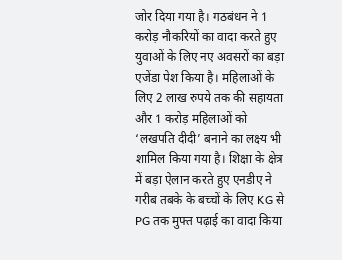जोर दिया गया है। गठबंधन ने 1 करोड़ नौकरियों का वादा करते हुए युवाओं के लिए नए अवसरों का बड़ा एजेंडा पेश किया है। महिलाओं के लिए 2 लाख रुपये तक की सहायता और 1 करोड़ महिलाओं को ‘लखपति दीदी’ बनाने का लक्ष्य भी शामिल किया गया है। शिक्षा के क्षेत्र में बड़ा ऐलान करते हुए एनडीए ने गरीब तबके के बच्चों के लिए KG से PG तक मुफ्त पढ़ाई का वादा किया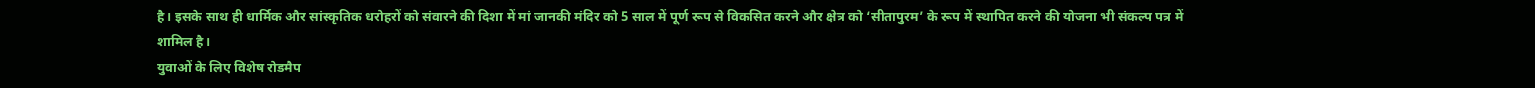है। इसके साथ ही धार्मिक और सांस्कृतिक धरोहरों को संवारने की दिशा में मां जानकी मंदिर को 5 साल में पूर्ण रूप से विकसित करने और क्षेत्र को ‘सीतापुरम’ के रूप में स्थापित करने की योजना भी संकल्प पत्र में शामिल है।
युवाओं के लिए विशेष रोडमैप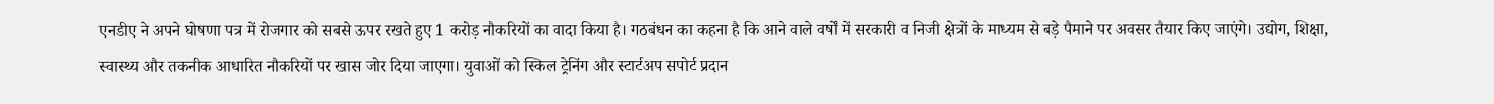एनडीए ने अपने घोषणा पत्र में रोजगार को सबसे ऊपर रखते हुए 1 करोड़ नौकरियों का वादा किया है। गठबंधन का कहना है कि आने वाले वर्षों में सरकारी व निजी क्षेत्रों के माध्यम से बड़े पैमाने पर अवसर तैयार किए जाएंगे। उद्योग, शिक्षा, स्वास्थ्य और तकनीक आधारित नौकरियों पर खास जोर दिया जाएगा। युवाओं को स्किल ट्रेनिंग और स्टार्टअप सपोर्ट प्रदान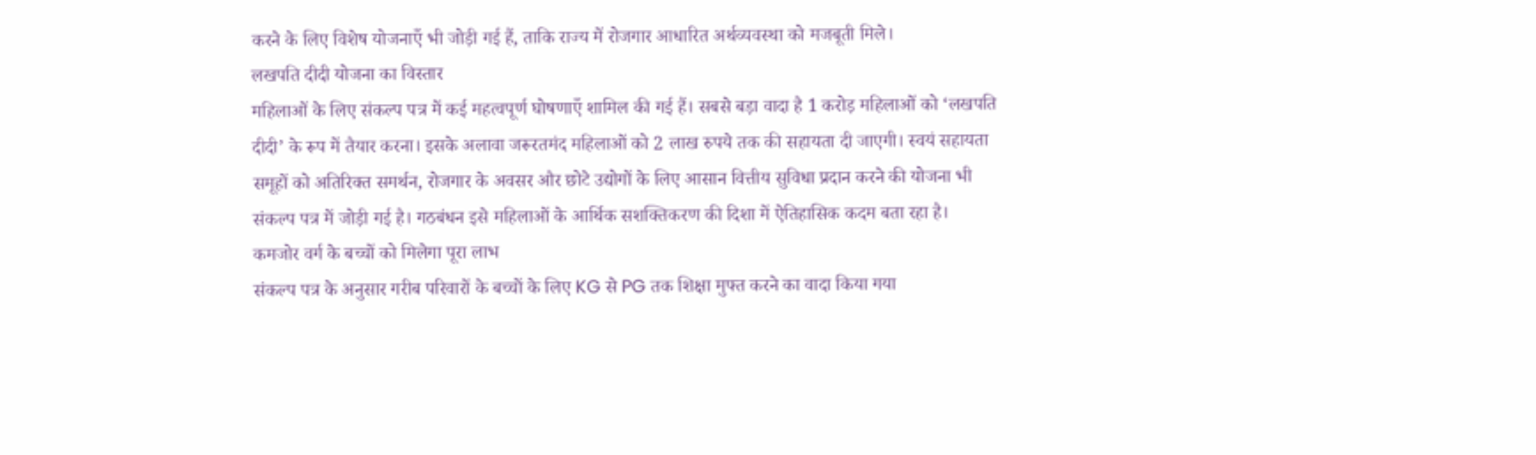करने के लिए विशेष योजनाएँ भी जोड़ी गई हैं, ताकि राज्य में रोजगार आधारित अर्थव्यवस्था को मजबूती मिले।
लखपति दीदी योजना का विस्तार
महिलाओं के लिए संकल्प पत्र में कई महत्वपूर्ण घोषणाएँ शामिल की गई हैं। सबसे बड़ा वादा है 1 करोड़ महिलाओं को ‘लखपति दीदी’ के रूप में तैयार करना। इसके अलावा जरूरतमंद महिलाओं को 2 लाख रुपये तक की सहायता दी जाएगी। स्वयं सहायता समूहों को अतिरिक्त समर्थन, रोजगार के अवसर और छोटे उद्योगों के लिए आसान वित्तीय सुविधा प्रदान करने की योजना भी संकल्प पत्र में जोड़ी गई है। गठबंधन इसे महिलाओं के आर्थिक सशक्तिकरण की दिशा में ऐतिहासिक कदम बता रहा है।
कमजोर वर्ग के बच्चों को मिलेगा पूरा लाभ
संकल्प पत्र के अनुसार गरीब परिवारों के बच्चों के लिए KG से PG तक शिक्षा मुफ्त करने का वादा किया गया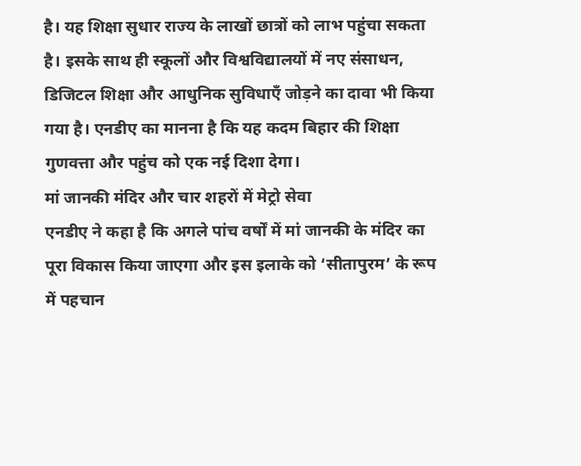है। यह शिक्षा सुधार राज्य के लाखों छात्रों को लाभ पहुंचा सकता है। इसके साथ ही स्कूलों और विश्वविद्यालयों में नए संसाधन, डिजिटल शिक्षा और आधुनिक सुविधाएँ जोड़ने का दावा भी किया गया है। एनडीए का मानना है कि यह कदम बिहार की शिक्षा गुणवत्ता और पहुंच को एक नई दिशा देगा।
मां जानकी मंदिर और चार शहरों में मेट्रो सेवा
एनडीए ने कहा है कि अगले पांच वर्षों में मां जानकी के मंदिर का पूरा विकास किया जाएगा और इस इलाके को ‘सीतापुरम’ के रूप में पहचान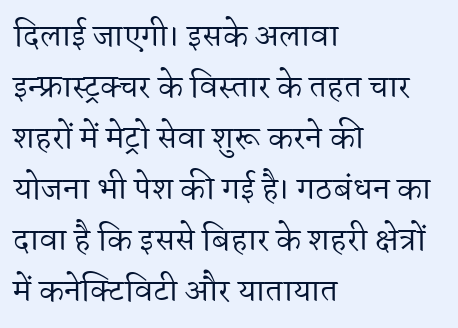दिलाई जाएगी। इसके अलावा इन्फ्रास्ट्रक्चर के विस्तार के तहत चार शहरों में मेट्रो सेवा शुरू करने की योजना भी पेश की गई है। गठबंधन का दावा है कि इससे बिहार के शहरी क्षेत्रों में कनेक्टिविटी और यातायात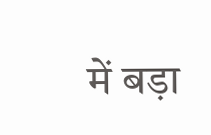में बड़ा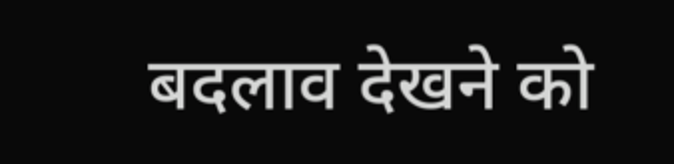बदलाव देखने को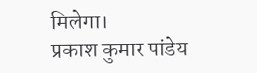मिलेगा।
प्रकाश कुमार पांडेय